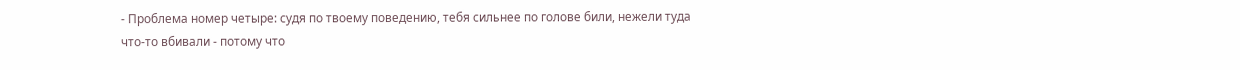- Проблема номер четыре: судя по твоему поведению, тебя сильнее по голове били, нежели туда что-то вбивали - потому что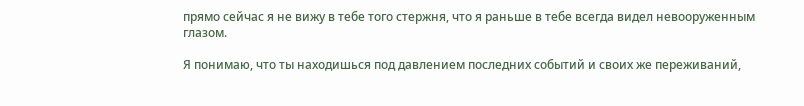прямо сейчас я не вижу в тебе того стержня, что я раньше в тебе всегда видел невооруженным глазом.

Я понимаю, что ты находишься под давлением последних событий и своих же переживаний,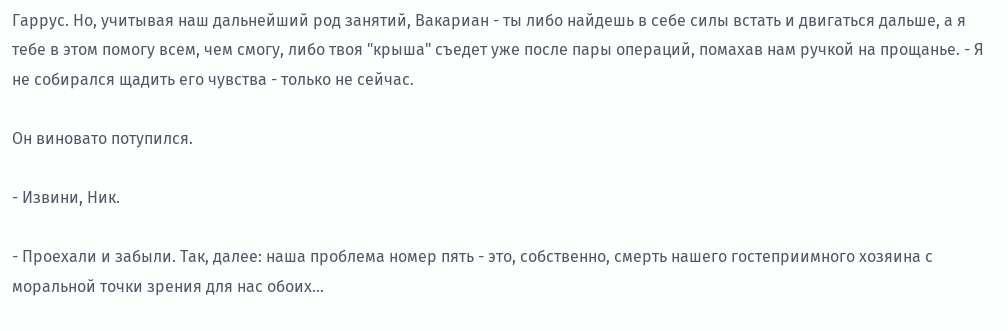Гаррус. Но, учитывая наш дальнейший род занятий, Вакариан - ты либо найдешь в себе силы встать и двигаться дальше, а я тебе в этом помогу всем, чем смогу, либо твоя "крыша" съедет уже после пары операций, помахав нам ручкой на прощанье. - Я не собирался щадить его чувства - только не сейчас.

Он виновато потупился.

- Извини, Ник.

- Проехали и забыли. Так, далее: наша проблема номер пять - это, собственно, смерть нашего гостеприимного хозяина с моральной точки зрения для нас обоих...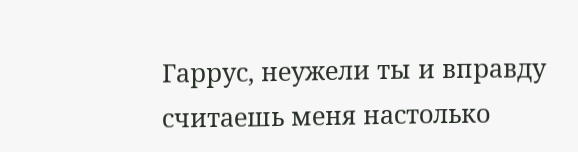Гаррус, неужели ты и вправду считаешь меня настолько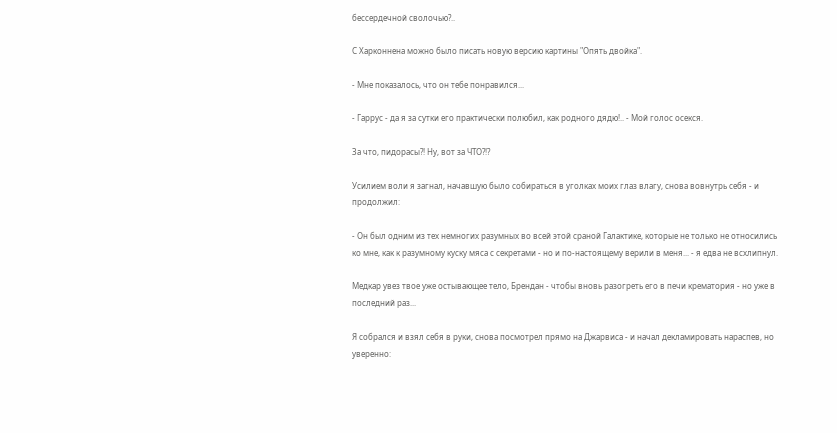бессердечной сволочью?..

С Харконнена можно было писать новую версию картины "Опять двойка".

- Мне показалось, что он тебе понравился...

- Гаррус - да я за сутки его практически полюбил, как родного дядю!.. - Мой голос осекся.

За что, пидорасы?! Ну, вот за ЧТО?!?

Усилием воли я загнал, начавшую было собираться в уголках моих глаз влагу, снова вовнутрь себя - и продолжил:

- Он был одним из тех немногих разумных во всей этой сраной Галактике, которые не только не относились ко мне, как к разумному куску мяса с секретами - но и по-настоящему верили в меня... - я едва не всхлипнул.

Медкар увез твое уже остывающее тело, Брендан - чтобы вновь разогреть его в печи крематория - но уже в последний раз...

Я собрался и взял себя в руки, снова посмотрел прямо на Джарвиса - и начал декламировать нараспев, но уверенно: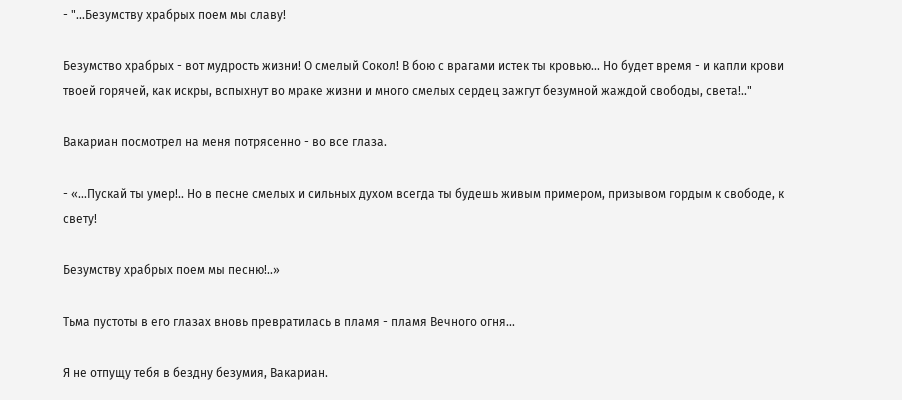- "...Безумству храбрых поем мы славу!

Безумство храбрых - вот мудрость жизни! О смелый Сокол! В бою с врагами истек ты кровью... Но будет время - и капли крови твоей горячей, как искры, вспыхнут во мраке жизни и много смелых сердец зажгут безумной жаждой свободы, света!.."

Вакариан посмотрел на меня потрясенно - во все глаза.

- «...Пускай ты умер!.. Но в песне смелых и сильных духом всегда ты будешь живым примером, призывом гордым к свободе, к свету!

Безумству храбрых поем мы песню!..»

Тьма пустоты в его глазах вновь превратилась в пламя - пламя Вечного огня...

Я не отпущу тебя в бездну безумия, Вакариан.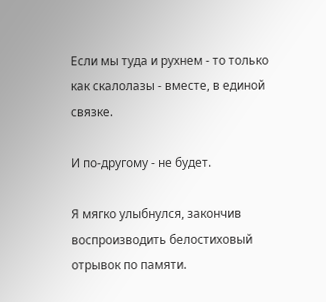Если мы туда и рухнем - то только как скалолазы - вместе, в единой связке.

И по-другому - не будет.

Я мягко улыбнулся, закончив воспроизводить белостиховый отрывок по памяти.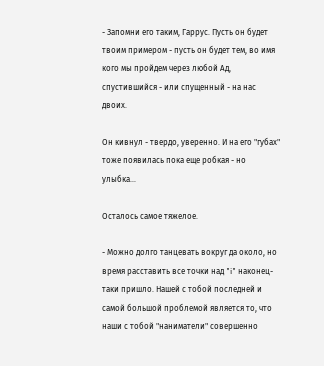- Запомни его таким, Гаррус. Пусть он будет твоим примером - пусть он будет тем, во имя кого мы пройдем через любой Ад, спустившийся - или спущенный - на нас двоих.

Он кивнул - твердо, уверенно. И на его "губах" тоже появилась пока еще робкая - но улыбка...

Осталось самое тяжелое.

- Можно долго танцевать вокруг да около, но время расставить все точки над "i" наконец-таки пришло. Нашей с тобой последней и самой большой проблемой является то, что наши с тобой "наниматели" совершенно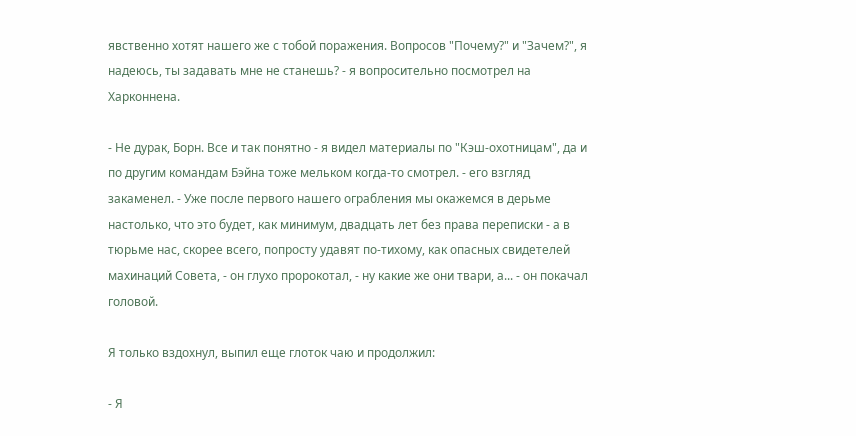явственно хотят нашего же с тобой поражения. Вопросов "Почему?" и "Зачем?", я надеюсь, ты задавать мне не станешь? - я вопросительно посмотрел на Харконнена.

- Не дурак, Борн. Все и так понятно - я видел материалы по "Кэш-охотницам", да и по другим командам Бэйна тоже мельком когда-то смотрел. - его взгляд закаменел. - Уже после первого нашего ограбления мы окажемся в дерьме настолько, что это будет, как минимум, двадцать лет без права переписки - а в тюрьме нас, скорее всего, попросту удавят по-тихому, как опасных свидетелей махинаций Совета, - он глухо пророкотал, - ну какие же они твари, а... - он покачал головой.

Я только вздохнул, выпил еще глоток чаю и продолжил:

- Я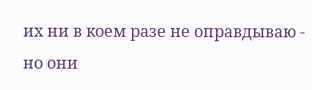их ни в коем разе не оправдываю - но они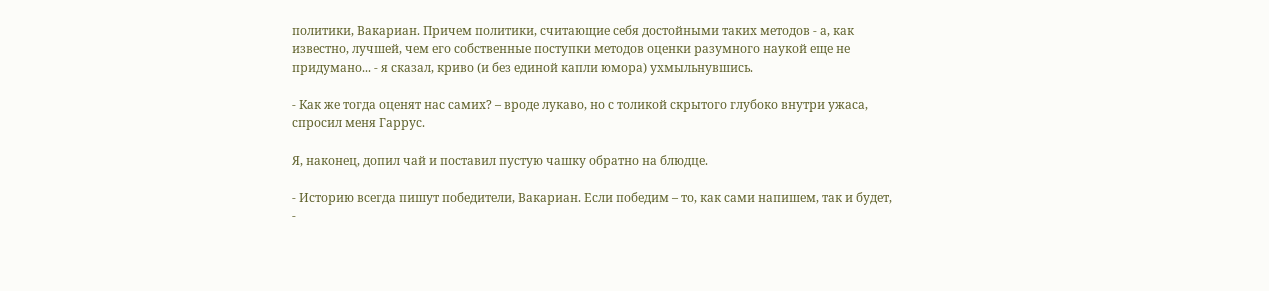политики, Вакариан. Причем политики, считающие себя достойными таких методов - а, как известно, лучшей, чем его собственные поступки методов оценки разумного наукой еще не придумано... - я сказал, криво (и без единой капли юмора) ухмыльнувшись.

- Как же тогда оценят нас самих? – вроде лукаво, но с толикой скрытого глубоко внутри ужаса, спросил меня Гаррус.

Я, наконец, допил чай и поставил пустую чашку обратно на блюдце.

- Историю всегда пишут победители, Вакариан. Если победим – то, как сами напишем, так и будет, -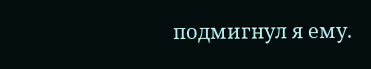подмигнул я ему.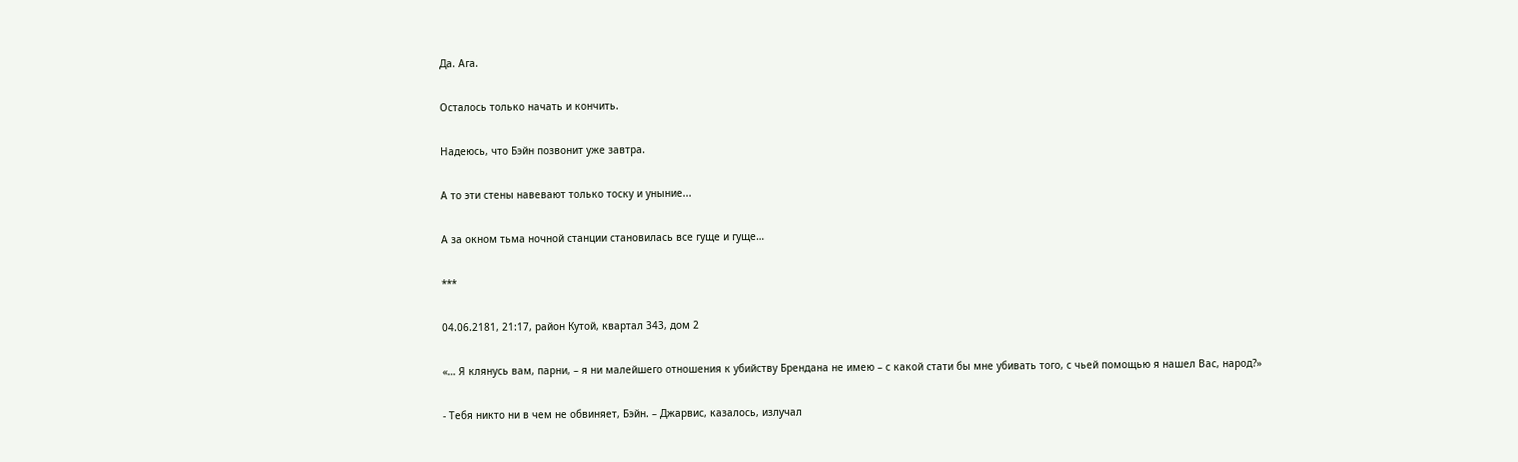Да. Ага.

Осталось только начать и кончить.

Надеюсь, что Бэйн позвонит уже завтра.

А то эти стены навевают только тоску и уныние...

А за окном тьма ночной станции становилась все гуще и гуще…

***

04.06.2181, 21:17, район Кутой, квартал 343, дом 2

«… Я клянусь вам, парни, – я ни малейшего отношения к убийству Брендана не имею – с какой стати бы мне убивать того, с чьей помощью я нашел Вас, народ?»

- Тебя никто ни в чем не обвиняет, Бэйн. – Джарвис, казалось, излучал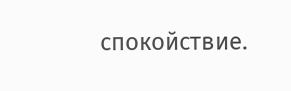спокойствие.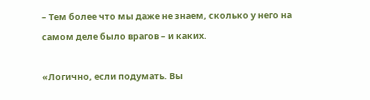– Тем более что мы даже не знаем, сколько у него на самом деле было врагов – и каких.

«Логично, если подумать. Вы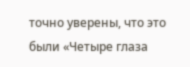точно уверены, что это были «Четыре глаза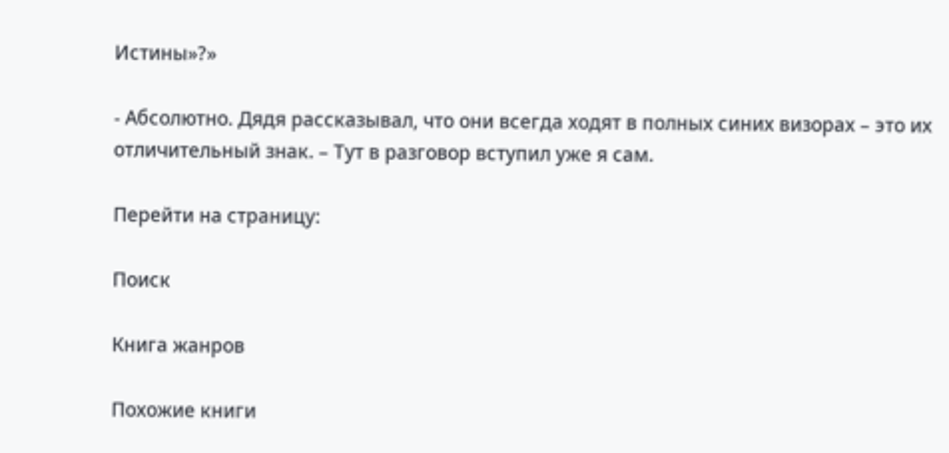Истины»?»

- Абсолютно. Дядя рассказывал, что они всегда ходят в полных синих визорах – это их отличительный знак. – Тут в разговор вступил уже я сам.

Перейти на страницу:

Поиск

Книга жанров

Похожие книги